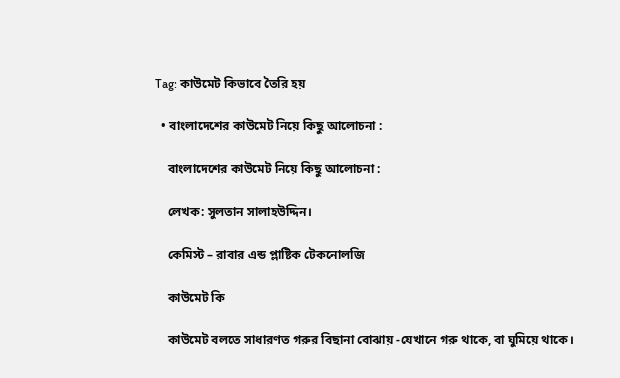Tag: কাউমেট কিভাবে তৈরি হয়

  • বাংলাদেশের কাউমেট নিয়ে কিছু আলোচনা :

    বাংলাদেশের কাউমেট নিয়ে কিছু আলোচনা :

    লেখক: সুলতান সালাহউদ্দিন।

    কেমিস্ট – রাবার এন্ড প্লাষ্টিক টেকনোলজি

    কাউমেট কি

    কাউমেট বলতে সাধারণত গরুর বিছানা বোঝায় -যেখানে গরু থাকে, বা ঘুমিয়ে থাকে।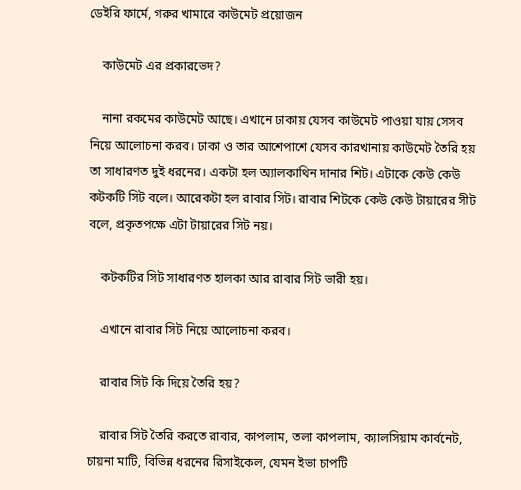ডেইরি ফার্মে, গরুর খামারে কাউমেট প্রয়োজন

    কাউমেট এর প্রকারভেদ?

    নানা রকমের কাউমেট আছে। এখানে ঢাকায় যেসব কাউমেট পাওয়া যায় সেসব নিয়ে আলোচনা করব। ঢাকা ও তার আশেপাশে যেসব কারখানায় কাউমেট তৈরি হয় তা সাধারণত দুই ধরনের। একটা হল অ্যালকাথিন দানার শিট। এটাকে কেউ কেউ কটকটি সিট বলে। আরেকটা হল রাবার সিট। রাবার শিটকে কেউ কেউ টায়ারের সীট বলে, প্রকৃতপক্ষে এটা টায়ারের সিট নয়।

    কটকটির সিট সাধারণত হালকা আর রাবার সিট ভারী হয়।

    এখানে রাবার সিট নিয়ে আলোচনা করব।

    রাবার সিট কি দিয়ে তৈরি হয়?

    রাবার সিট তৈরি করতে রাবার, কাপলাম, তলা কাপলাম, ক্যালসিয়াম কার্বনেট, চায়না মাটি, বিভিন্ন ধরনের রিসাইকেল, যেমন ইভা চাপটি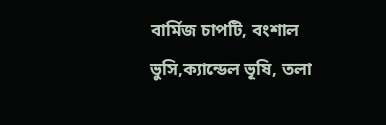বার্মিজ চাপটি, বংশাল ভুসি,ক্যান্ডেল ভূষি, তলা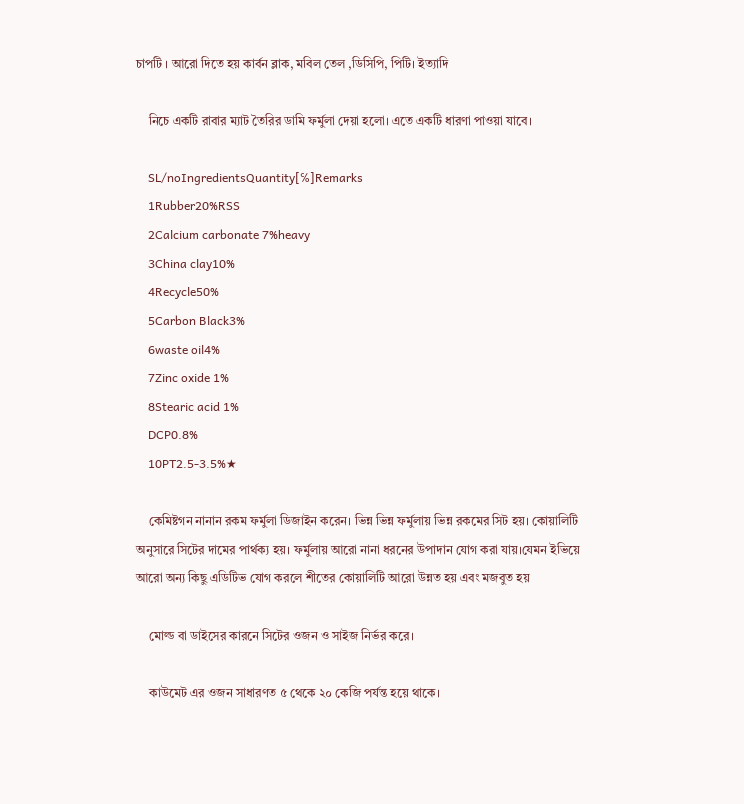চাপটি । আরো দিতে হয় কার্বন ব্লাক, মবিল তেল ,ডিসিপি, পিটি। ইত্যাদি

    নিচে একটি রাবার ম্যাট তৈরির ডামি ফর্মুলা দেয়া হলো। এতে একটি ধারণা পাওয়া যাবে।

    SL/noIngredientsQuantity[℅]Remarks
    1Rubber20%RSS
    2Calcium carbonate 7%heavy
    3China clay10%
    4Recycle50%
    5Carbon Black3%
    6waste oil4%
    7Zinc oxide 1%
    8Stearic acid 1%
    DCP0.8%
    10PT2.5-3.5%★

    কেমিষ্টগন নানান রকম ফর্মুলা ডিজাইন করেন। ভিন্ন ভিন্ন ফর্মুলায় ভিন্ন রকমের সিট হয়। কোয়ালিটি অনুসারে সিটের দামের পার্থক্য হয়। ফর্মুলায় আরো নানা ধরনের উপাদান যোগ করা যায়।যেমন ইভিয়ে আরো অন্য কিছু এডিটিভ যোগ করলে শীতের কোয়ালিটি আরো উন্নত হয় এবং মজবুত হয়

    মোল্ড বা ডাইসের কারনে সিটের ওজন ও সাইজ নির্ভর করে।

    কাউমেট এর ওজন সাধারণত ৫ থেকে ২০ কেজি পর্যন্ত হয়ে থাকে।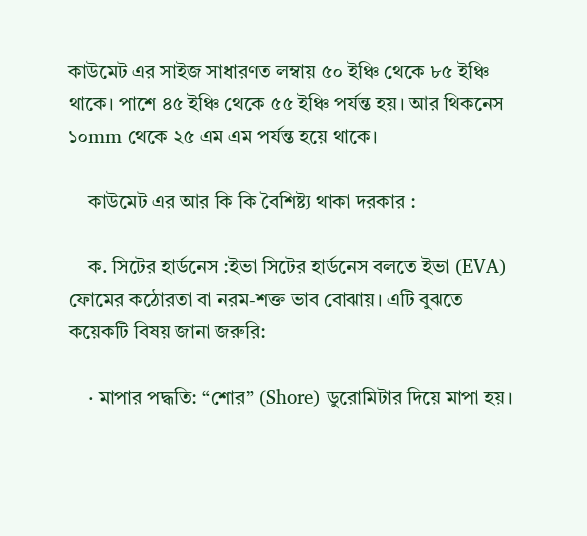কাউমেট এর সাইজ সাধারণত লম্বায় ৫০ ইঞ্চি থেকে ৮৫ ইঞ্চি থাকে। পাশে ৪৫ ইঞ্চি থেকে ৫৫ ইঞ্চি পর্যন্ত হয়। আর থিকনেস ১০mm থেকে ২৫ এম এম পর্যন্ত হয়ে থাকে।

    কাউমেট এর আর কি কি বৈশিষ্ট্য থাকা দরকার :

    ক. সিটের হার্ডনেস :ইভা সিটের হার্ডনেস বলতে ইভা (EVA) ফোমের কঠোরতা বা নরম-শক্ত ভাব বোঝায়। এটি বুঝতে কয়েকটি বিষয় জানা জরুরি:

    · মাপার পদ্ধতি: “শোর” (Shore) ডুরোমিটার দিয়ে মাপা হয়।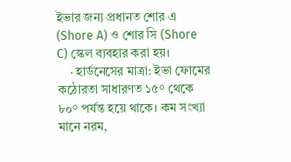ইভার জন্য প্রধানত শোর এ (Shore A) ও শোর সি (Shore C) স্কেল ব্যবহার করা হয়।
    · হার্ডনেসের মাত্রা: ইভা ফোমের কঠোরতা সাধারণত ১৫° থেকে ৮০° পর্যন্ত হয়ে থাকে। কম সংখ্যা মানে নরম,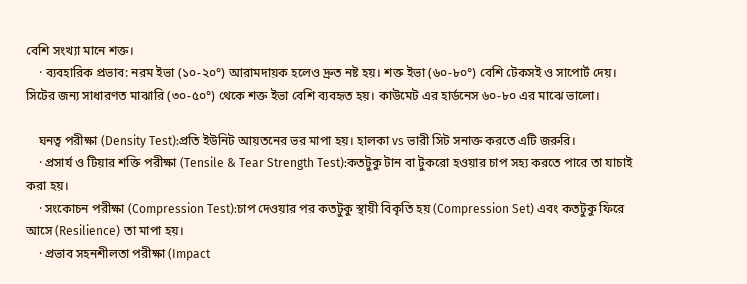বেশি সংখ্যা মানে শক্ত।
    · ব্যবহারিক প্রভাব: নরম ইভা (১০-২০°) আরামদায়ক হলেও দ্রুত নষ্ট হয়। শক্ত ইভা (৬০-৮০°) বেশি টেকসই ও সাপোর্ট দেয়। সিটের জন্য সাধারণত মাঝারি (৩০-৫০°) থেকে শক্ত ইভা বেশি ব্যবহৃত হয়। কাউমেট এর হার্ডনেস ৬০-৮০ এর মাঝে ভালো।

    ঘনত্ব পরীক্ষা (Density Test):প্রতি ইউনিট আয়তনের ভর মাপা হয়। হালকা vs ভারী সিট সনাক্ত করতে এটি জরুরি।
    · প্রসার্য ও টিয়ার শক্তি পরীক্ষা (Tensile & Tear Strength Test):কতটুকু টান বা টুকরো হওয়ার চাপ সহ্য করতে পারে তা যাচাই করা হয়।
    · সংকোচন পরীক্ষা (Compression Test):চাপ দেওয়ার পর কতটুকু স্থায়ী বিকৃতি হয় (Compression Set) এবং কতটুকু ফিরে আসে (Resilience) তা মাপা হয়।
    · প্রভাব সহনশীলতা পরীক্ষা (Impact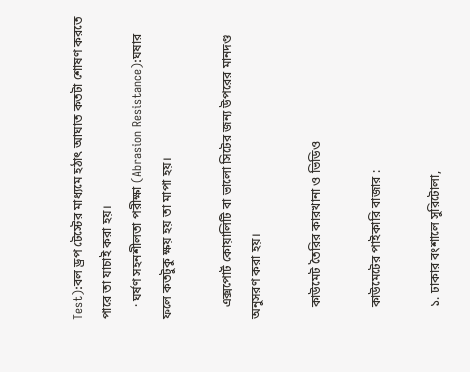Test):বল ড্রপ টেস্টের মাধ্যমে হঠাৎ আঘাত কতটা শোষণ করতে পারে তা যাচাই করা হয়।
    · ঘর্ষণ সহনশীলতা পরীক্ষা (Abrasion Resistance):ঘষার ফলে কতটুকু ক্ষয় হয় তা মাপা হয়।

    এক্সপোর্ট কোয়ালিটি বা ভালো সিটের জন্য উপরের মানদণ্ড অনুসরণ করা হয়।

    কাউমেট তৈরির কারখানা ও ভিডিও

    কাউমেটের পাইকারি বাজার :

    ১. ঢাকার বংশালে সুরিটোলা,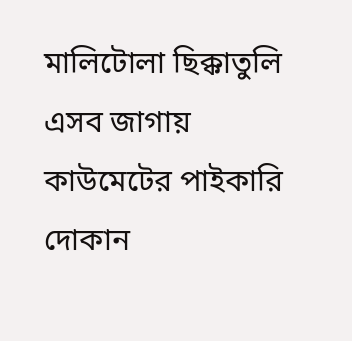মালিটোলা ছিক্কাতুলি এসব জাগায় কাউমেটের পাইকারি দোকান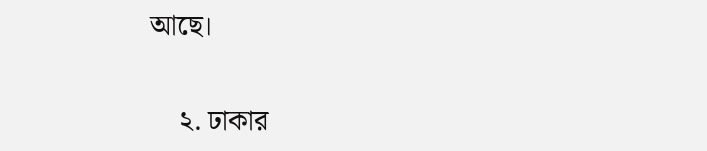আছে।

    ২. ঢাকার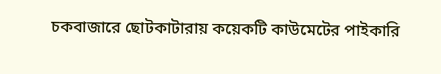চকবাজারে ছোটকাটারায় কয়েকটি কাউমেটের পাইকারি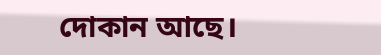দোকান আছে।